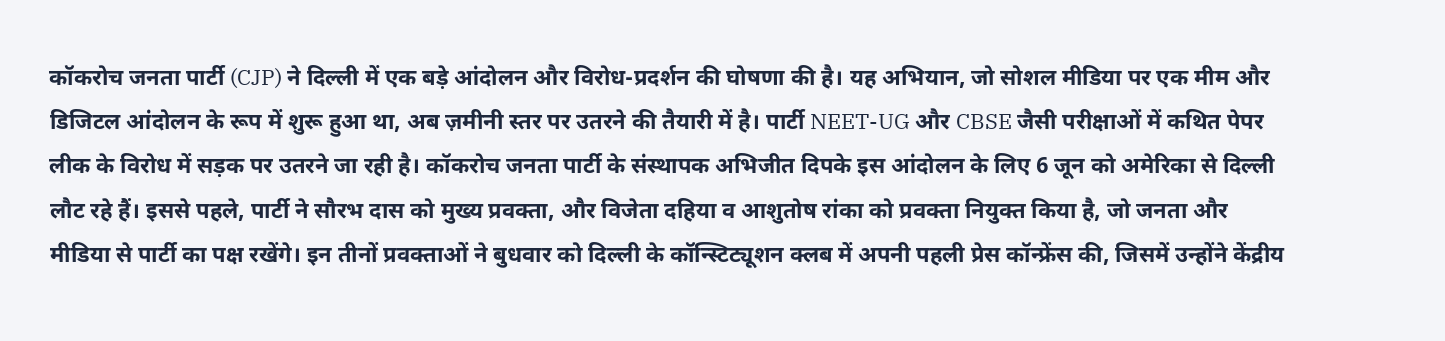कॉकरोच जनता पार्टी (CJP) ने दिल्ली में एक बड़े आंदोलन और विरोध-प्रदर्शन की घोषणा की है। यह अभियान, जो सोशल मीडिया पर एक मीम और डिजिटल आंदोलन के रूप में शुरू हुआ था, अब ज़मीनी स्तर पर उतरने की तैयारी में है। पार्टी NEET-UG और CBSE जैसी परीक्षाओं में कथित पेपर लीक के विरोध में सड़क पर उतरने जा रही है। कॉकरोच जनता पार्टी के संस्थापक अभिजीत दिपके इस आंदोलन के लिए 6 जून को अमेरिका से दिल्ली लौट रहे हैं। इससे पहले, पार्टी ने सौरभ दास को मुख्य प्रवक्ता, और विजेता दहिया व आशुतोष रांका को प्रवक्ता नियुक्त किया है, जो जनता और मीडिया से पार्टी का पक्ष रखेंगे। इन तीनों प्रवक्ताओं ने बुधवार को दिल्ली के कॉन्स्टिट्यूशन क्लब में अपनी पहली प्रेस कॉन्फ्रेंस की, जिसमें उन्होंने केंद्रीय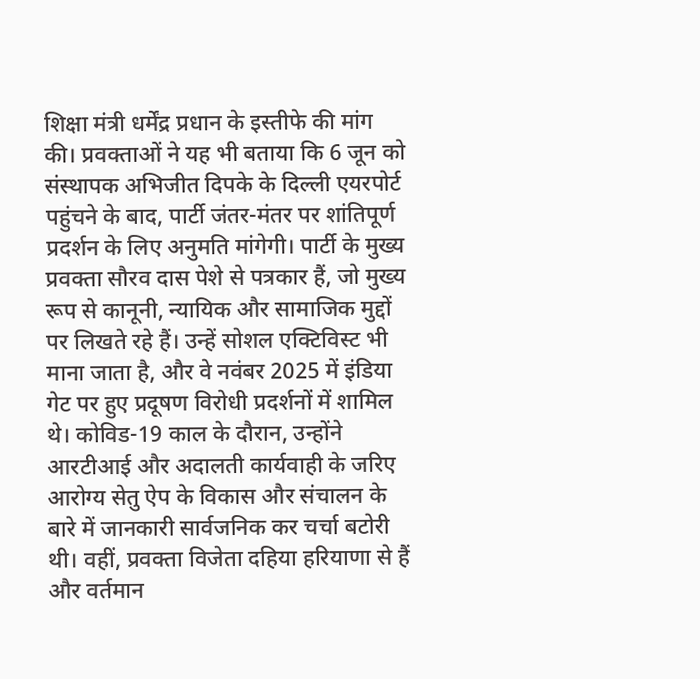शिक्षा मंत्री धर्मेंद्र प्रधान के इस्तीफे की मांग की। प्रवक्ताओं ने यह भी बताया कि 6 जून को संस्थापक अभिजीत दिपके के दिल्ली एयरपोर्ट पहुंचने के बाद, पार्टी जंतर-मंतर पर शांतिपूर्ण प्रदर्शन के लिए अनुमति मांगेगी। पार्टी के मुख्य प्रवक्ता सौरव दास पेशे से पत्रकार हैं, जो मुख्य रूप से कानूनी, न्यायिक और सामाजिक मुद्दों पर लिखते रहे हैं। उन्हें सोशल एक्टिविस्ट भी माना जाता है, और वे नवंबर 2025 में इंडिया गेट पर हुए प्रदूषण विरोधी प्रदर्शनों में शामिल थे। कोविड-19 काल के दौरान, उन्होंने आरटीआई और अदालती कार्यवाही के जरिए आरोग्य सेतु ऐप के विकास और संचालन के बारे में जानकारी सार्वजनिक कर चर्चा बटोरी थी। वहीं, प्रवक्ता विजेता दहिया हरियाणा से हैं और वर्तमान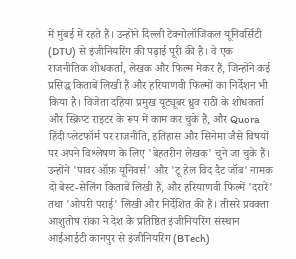में मुंबई में रहते हैं। उन्होंने दिल्ली टेक्नोलॉजिकल यूनिवर्सिटी (DTU) से इंजीनियरिंग की पढ़ाई पूरी की है। वे एक राजनीतिक शोधकर्ता, लेखक और फिल्म मेकर हैं, जिन्होंने कई प्रसिद्ध किताबें लिखी हैं और हरियाणवी फिल्मों का निर्देशन भी किया है। विजेता दहिया प्रमुख यूट्यूबर ध्रुव राठी के शोधकर्ता और स्क्रिप्ट राइटर के रूप में काम कर चुके हैं, और Quora हिंदी प्लेटफॉर्म पर राजनीति, इतिहास और सिनेमा जैसे विषयों पर अपने विश्लेषण के लिए 'बेहतरीन लेखक' चुने जा चुके हैं। उन्होंने 'पावर ऑफ़ यूनिवर्स' और 'टू हेल विद दैट जॉब' नामक दो बेस्ट-सेलिंग किताबें लिखी हैं, और हरियाणवी फिल्में 'दरारें' तथा 'ओपरी पराई' लिखी और निर्देशित की हैं। तीसरे प्रवक्ता आशुतोष रांका ने देश के प्रतिष्ठित इंजीनियरिंग संस्थान आईआईटी कानपुर से इंजीनियरिंग (BTech)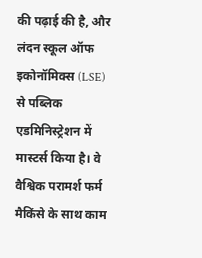की पढ़ाई की है, और लंदन स्कूल ऑफ इकोनॉमिक्स (LSE) से पब्लिक एडमिनिस्ट्रेशन में मास्टर्स किया है। वे वैश्विक परामर्श फर्म मैकिंसे के साथ काम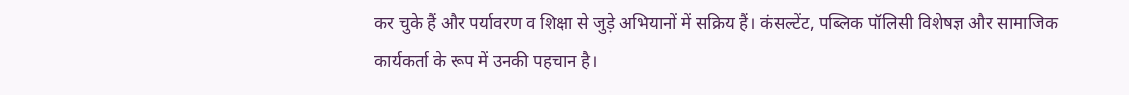कर चुके हैं और पर्यावरण व शिक्षा से जुड़े अभियानों में सक्रिय हैं। कंसल्टेंट, पब्लिक पॉलिसी विशेषज्ञ और सामाजिक कार्यकर्ता के रूप में उनकी पहचान है।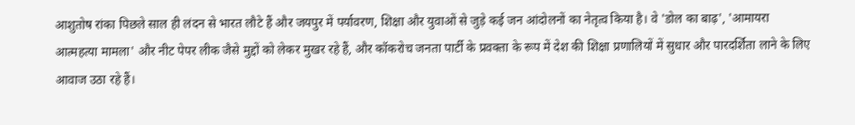आशुतोष रांका पिछले साल ही लंदन से भारत लौटे हैं और जयपुर में पर्यावरण, शिक्षा और युवाओं से जुड़े कई जन आंदोलनों का नेतृत्व किया है। वे 'डोल का बाढ़', 'आमायरा आत्महत्या मामला' और नीट पेपर लीक जैसे मुद्दों को लेकर मुखर रहे हैं, और कॉकरोच जनता पार्टी के प्रवक्ता के रूप में देश की शिक्षा प्रणालियों में सुधार और पारदर्शिता लाने के लिए आवाज उठा रहे हैं।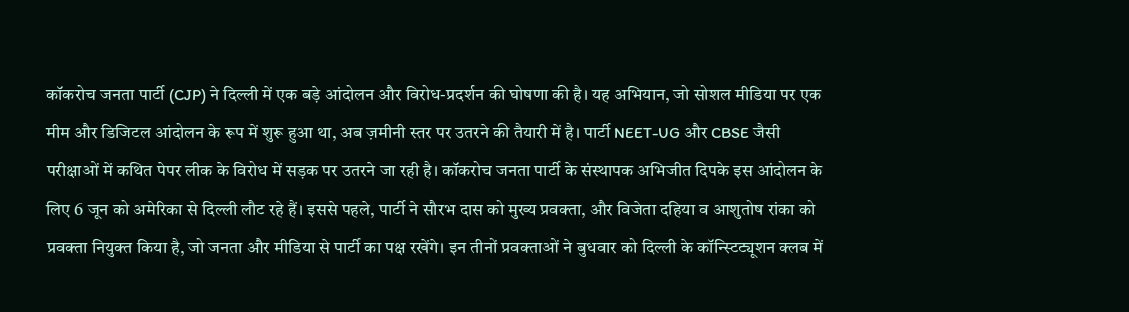कॉकरोच जनता पार्टी (CJP) ने दिल्ली में एक बड़े आंदोलन और विरोध-प्रदर्शन की घोषणा की है। यह अभियान, जो सोशल मीडिया पर एक मीम और डिजिटल आंदोलन के रूप में शुरू हुआ था, अब ज़मीनी स्तर पर उतरने की तैयारी में है। पार्टी NEET-UG और CBSE जैसी परीक्षाओं में कथित पेपर लीक के विरोध में सड़क पर उतरने जा रही है। कॉकरोच जनता पार्टी के संस्थापक अभिजीत दिपके इस आंदोलन के लिए 6 जून को अमेरिका से दिल्ली लौट रहे हैं। इससे पहले, पार्टी ने सौरभ दास को मुख्य प्रवक्ता, और विजेता दहिया व आशुतोष रांका को प्रवक्ता नियुक्त किया है, जो जनता और मीडिया से पार्टी का पक्ष रखेंगे। इन तीनों प्रवक्ताओं ने बुधवार को दिल्ली के कॉन्स्टिट्यूशन क्लब में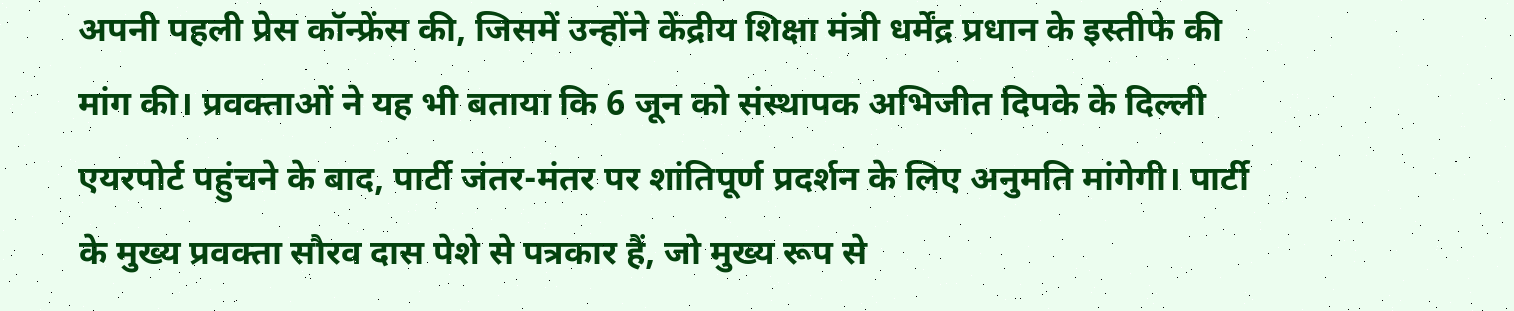अपनी पहली प्रेस कॉन्फ्रेंस की, जिसमें उन्होंने केंद्रीय शिक्षा मंत्री धर्मेंद्र प्रधान के इस्तीफे की मांग की। प्रवक्ताओं ने यह भी बताया कि 6 जून को संस्थापक अभिजीत दिपके के दिल्ली एयरपोर्ट पहुंचने के बाद, पार्टी जंतर-मंतर पर शांतिपूर्ण प्रदर्शन के लिए अनुमति मांगेगी। पार्टी के मुख्य प्रवक्ता सौरव दास पेशे से पत्रकार हैं, जो मुख्य रूप से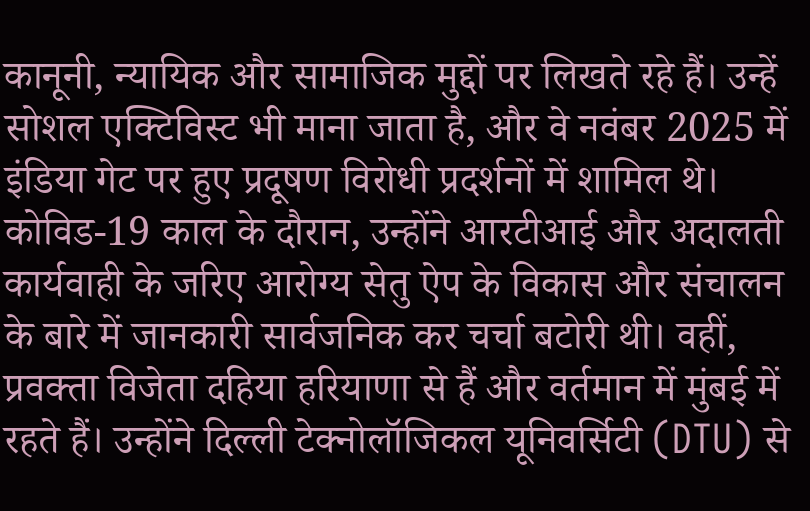कानूनी, न्यायिक और सामाजिक मुद्दों पर लिखते रहे हैं। उन्हें सोशल एक्टिविस्ट भी माना जाता है, और वे नवंबर 2025 में इंडिया गेट पर हुए प्रदूषण विरोधी प्रदर्शनों में शामिल थे। कोविड-19 काल के दौरान, उन्होंने आरटीआई और अदालती कार्यवाही के जरिए आरोग्य सेतु ऐप के विकास और संचालन के बारे में जानकारी सार्वजनिक कर चर्चा बटोरी थी। वहीं, प्रवक्ता विजेता दहिया हरियाणा से हैं और वर्तमान में मुंबई में रहते हैं। उन्होंने दिल्ली टेक्नोलॉजिकल यूनिवर्सिटी (DTU) से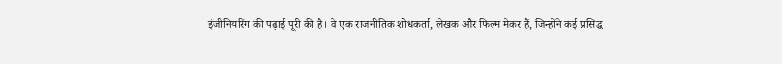इंजीनियरिंग की पढ़ाई पूरी की है। वे एक राजनीतिक शोधकर्ता, लेखक और फिल्म मेकर हैं, जिन्होंने कई प्रसिद्ध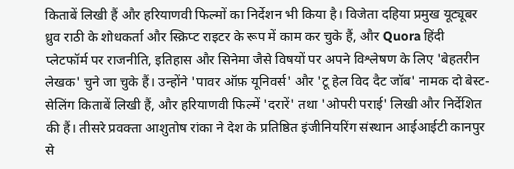किताबें लिखी हैं और हरियाणवी फिल्मों का निर्देशन भी किया है। विजेता दहिया प्रमुख यूट्यूबर ध्रुव राठी के शोधकर्ता और स्क्रिप्ट राइटर के रूप में काम कर चुके हैं, और Quora हिंदी प्लेटफॉर्म पर राजनीति, इतिहास और सिनेमा जैसे विषयों पर अपने विश्लेषण के लिए 'बेहतरीन लेखक' चुने जा चुके हैं। उन्होंने 'पावर ऑफ़ यूनिवर्स' और 'टू हेल विद दैट जॉब' नामक दो बेस्ट-सेलिंग किताबें लिखी हैं, और हरियाणवी फिल्में 'दरारें' तथा 'ओपरी पराई' लिखी और निर्देशित की हैं। तीसरे प्रवक्ता आशुतोष रांका ने देश के प्रतिष्ठित इंजीनियरिंग संस्थान आईआईटी कानपुर से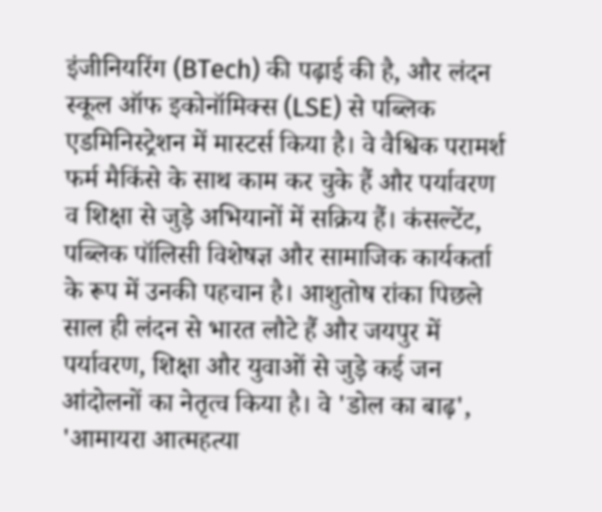इंजीनियरिंग (BTech) की पढ़ाई की है, और लंदन स्कूल ऑफ इकोनॉमिक्स (LSE) से पब्लिक एडमिनिस्ट्रेशन में मास्टर्स किया है। वे वैश्विक परामर्श फर्म मैकिंसे के साथ काम कर चुके हैं और पर्यावरण व शिक्षा से जुड़े अभियानों में सक्रिय हैं। कंसल्टेंट, पब्लिक पॉलिसी विशेषज्ञ और सामाजिक कार्यकर्ता के रूप में उनकी पहचान है। आशुतोष रांका पिछले साल ही लंदन से भारत लौटे हैं और जयपुर में पर्यावरण, शिक्षा और युवाओं से जुड़े कई जन आंदोलनों का नेतृत्व किया है। वे 'डोल का बाढ़', 'आमायरा आत्महत्या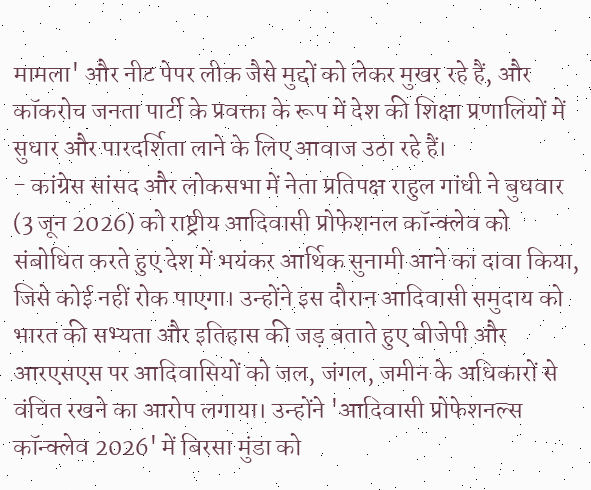मामला' और नीट पेपर लीक जैसे मुद्दों को लेकर मुखर रहे हैं, और कॉकरोच जनता पार्टी के प्रवक्ता के रूप में देश की शिक्षा प्रणालियों में सुधार और पारदर्शिता लाने के लिए आवाज उठा रहे हैं।
- कांग्रेस सांसद और लोकसभा में नेता प्रतिपक्ष राहुल गांधी ने बुधवार (3 जून 2026) को राष्ट्रीय आदिवासी प्रोफेशनल कॉन्क्लेव को संबोधित करते हुए देश में भयंकर आर्थिक सुनामी आने का दावा किया, जिसे कोई नहीं रोक पाएगा। उन्होंने इस दौरान आदिवासी समुदाय को भारत की सभ्यता और इतिहास की जड़ बताते हुए बीजेपी और आरएसएस पर आदिवासियों को जल, जंगल, जमीन के अधिकारों से वंचित रखने का आरोप लगाया। उन्होंने 'आदिवासी प्रोफेशनल्स कॉन्क्लेव 2026' में बिरसा मुंडा को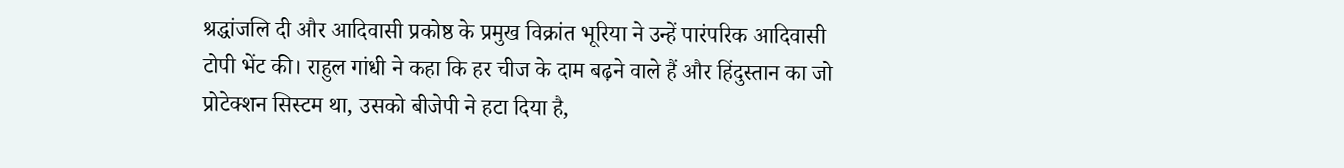श्रद्धांजलि दी और आदिवासी प्रकोष्ठ के प्रमुख विक्रांत भूरिया ने उन्हें पारंपरिक आदिवासी टोपी भेंट की। राहुल गांधी ने कहा कि हर चीज के दाम बढ़ने वाले हैं और हिंदुस्तान का जो प्रोटेक्शन सिस्टम था, उसको बीजेपी ने हटा दिया है,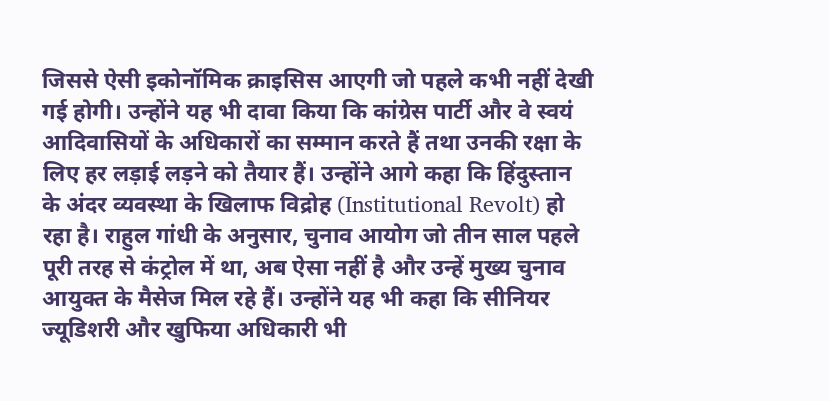जिससे ऐसी इकोनॉमिक क्राइसिस आएगी जो पहले कभी नहीं देखी गई होगी। उन्होंने यह भी दावा किया कि कांग्रेस पार्टी और वे स्वयं आदिवासियों के अधिकारों का सम्मान करते हैं तथा उनकी रक्षा के लिए हर लड़ाई लड़ने को तैयार हैं। उन्होंने आगे कहा कि हिंदुस्तान के अंदर व्यवस्था के खिलाफ विद्रोह (Institutional Revolt) हो रहा है। राहुल गांधी के अनुसार, चुनाव आयोग जो तीन साल पहले पूरी तरह से कंट्रोल में था, अब ऐसा नहीं है और उन्हें मुख्य चुनाव आयुक्त के मैसेज मिल रहे हैं। उन्होंने यह भी कहा कि सीनियर ज्यूडिशरी और खुफिया अधिकारी भी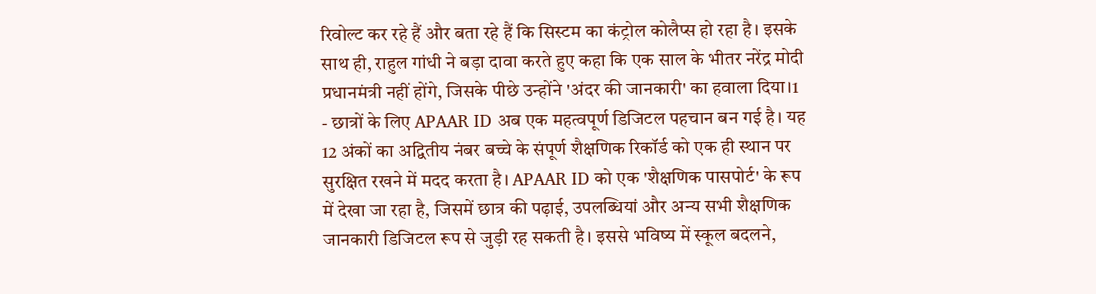रिवोल्ट कर रहे हैं और बता रहे हैं कि सिस्टम का कंट्रोल कोलैप्स हो रहा है। इसके साथ ही, राहुल गांधी ने बड़ा दावा करते हुए कहा कि एक साल के भीतर नरेंद्र मोदी प्रधानमंत्री नहीं होंगे, जिसके पीछे उन्होंने 'अंदर की जानकारी' का हवाला दिया।1
- छात्रों के लिए APAAR ID अब एक महत्वपूर्ण डिजिटल पहचान बन गई है। यह 12 अंकों का अद्वितीय नंबर बच्चे के संपूर्ण शैक्षणिक रिकॉर्ड को एक ही स्थान पर सुरक्षित रखने में मदद करता है। APAAR ID को एक 'शैक्षणिक पासपोर्ट' के रूप में देखा जा रहा है, जिसमें छात्र की पढ़ाई, उपलब्धियां और अन्य सभी शैक्षणिक जानकारी डिजिटल रूप से जुड़ी रह सकती है। इससे भविष्य में स्कूल बदलने,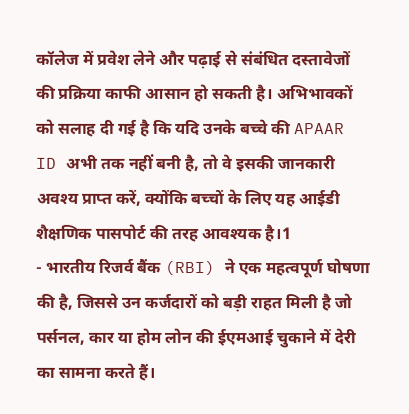कॉलेज में प्रवेश लेने और पढ़ाई से संबंधित दस्तावेजों की प्रक्रिया काफी आसान हो सकती है। अभिभावकों को सलाह दी गई है कि यदि उनके बच्चे की APAAR ID अभी तक नहीं बनी है, तो वे इसकी जानकारी अवश्य प्राप्त करें, क्योंकि बच्चों के लिए यह आईडी शैक्षणिक पासपोर्ट की तरह आवश्यक है।1
- भारतीय रिजर्व बैंक (RBI) ने एक महत्वपूर्ण घोषणा की है, जिससे उन कर्जदारों को बड़ी राहत मिली है जो पर्सनल, कार या होम लोन की ईएमआई चुकाने में देरी का सामना करते हैं।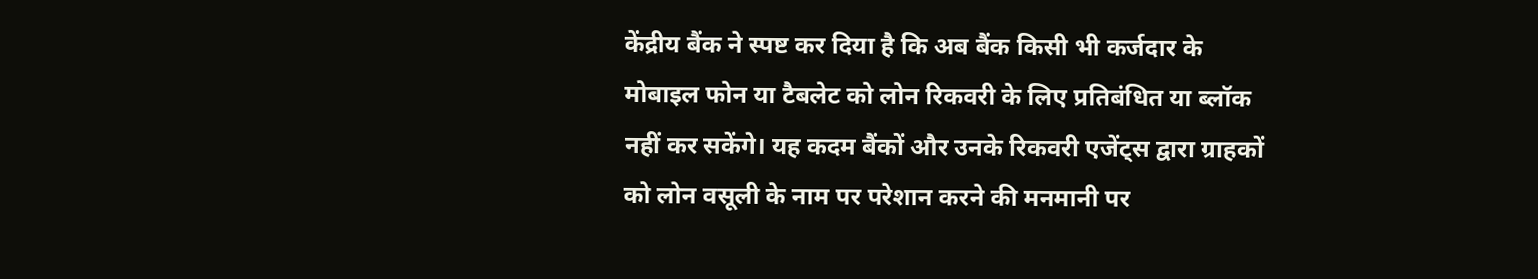केंद्रीय बैंक ने स्पष्ट कर दिया है कि अब बैंक किसी भी कर्जदार के मोबाइल फोन या टैबलेट को लोन रिकवरी के लिए प्रतिबंधित या ब्लॉक नहीं कर सकेंगे। यह कदम बैंकों और उनके रिकवरी एजेंट्स द्वारा ग्राहकों को लोन वसूली के नाम पर परेशान करने की मनमानी पर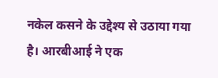नकेल कसने के उद्देश्य से उठाया गया है। आरबीआई ने एक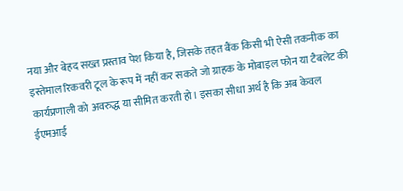नया और बेहद सख्त प्रस्ताव पेश किया है, जिसके तहत बैंक किसी भी ऐसी तकनीक का इस्तेमाल रिकवरी टूल के रूप में नहीं कर सकते जो ग्राहक के मोबाइल फोन या टैबलेट की कार्यप्रणाली को अवरुद्ध या सीमित करती हो। इसका सीधा अर्थ है कि अब केवल ईएमआई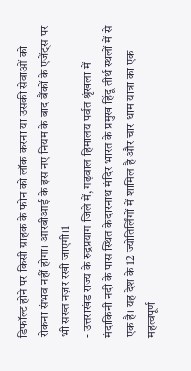डिफॉल्ट होने पर किसी ग्राहक के फोन को लॉक करना या उसकी सेवाओं को रोकना संभव नहीं होगा। आरबीआई के इस नए नियम के बाद बैंकों के एजेंट्स पर भी सख्त नज़र रखी जाएगी।1
- उत्तराखंड राज्य के रुद्रप्रयाग जिले में, गढ़वाल हिमालय पर्वत श्रृंखला में मंदाकिनी नदी के पास स्थित केदारनाथ मंदिर भारत के प्रमुख हिंदू तीर्थ स्थलों में से एक है। यह देश के 12 ज्योतिर्लिंगों में शामिल है और चार धाम यात्रा का एक महत्वपूर्ण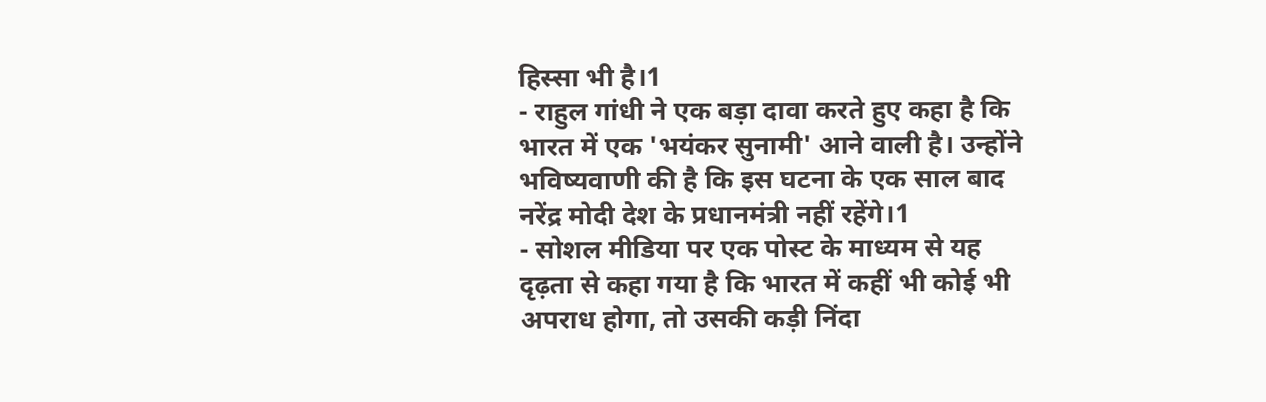हिस्सा भी है।1
- राहुल गांधी ने एक बड़ा दावा करते हुए कहा है कि भारत में एक 'भयंकर सुनामी' आने वाली है। उन्होंने भविष्यवाणी की है कि इस घटना के एक साल बाद नरेंद्र मोदी देश के प्रधानमंत्री नहीं रहेंगे।1
- सोशल मीडिया पर एक पोस्ट के माध्यम से यह दृढ़ता से कहा गया है कि भारत में कहीं भी कोई भी अपराध होगा, तो उसकी कड़ी निंदा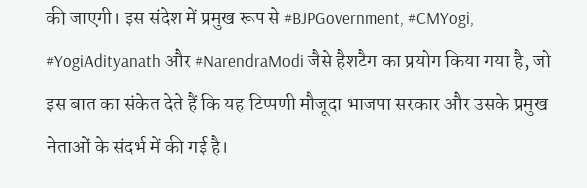की जाएगी। इस संदेश में प्रमुख रूप से #BJPGovernment, #CMYogi, #YogiAdityanath और #NarendraModi जैसे हैशटैग का प्रयोग किया गया है, जो इस बात का संकेत देते हैं कि यह टिप्पणी मौजूदा भाजपा सरकार और उसके प्रमुख नेताओं के संदर्भ में की गई है।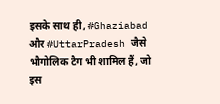इसके साथ ही, #Ghaziabad और #UttarPradesh जैसे भौगोलिक टैग भी शामिल हैं, जो इस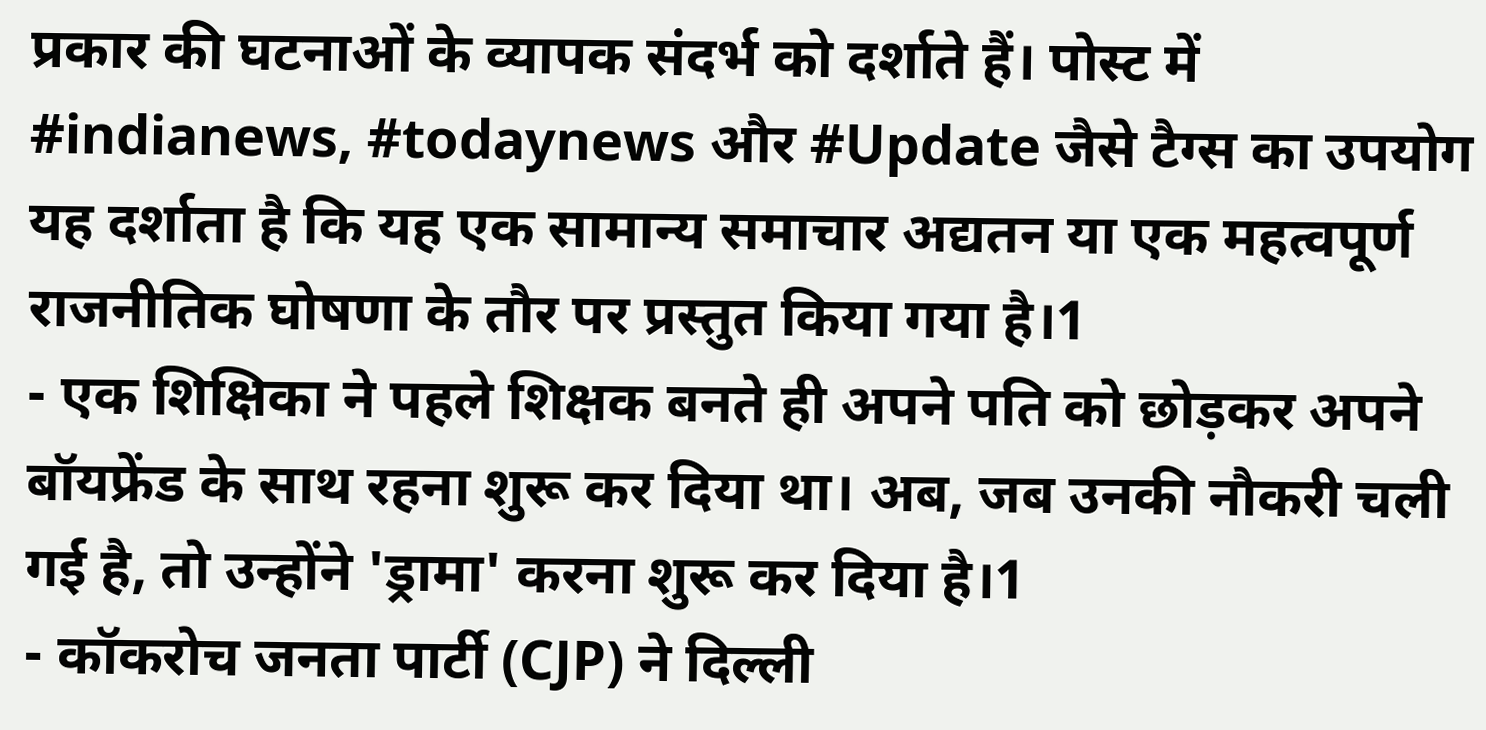प्रकार की घटनाओं के व्यापक संदर्भ को दर्शाते हैं। पोस्ट में #indianews, #todaynews और #Update जैसे टैग्स का उपयोग यह दर्शाता है कि यह एक सामान्य समाचार अद्यतन या एक महत्वपूर्ण राजनीतिक घोषणा के तौर पर प्रस्तुत किया गया है।1
- एक शिक्षिका ने पहले शिक्षक बनते ही अपने पति को छोड़कर अपने बॉयफ्रेंड के साथ रहना शुरू कर दिया था। अब, जब उनकी नौकरी चली गई है, तो उन्होंने 'ड्रामा' करना शुरू कर दिया है।1
- कॉकरोच जनता पार्टी (CJP) ने दिल्ली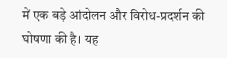में एक बड़े आंदोलन और विरोध-प्रदर्शन की घोषणा की है। यह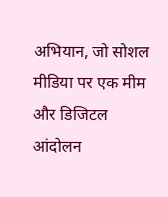अभियान, जो सोशल मीडिया पर एक मीम और डिजिटल आंदोलन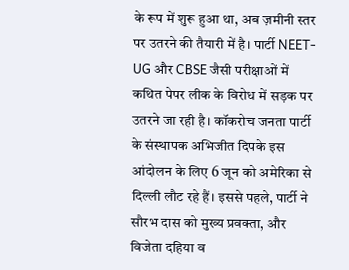के रूप में शुरू हुआ था, अब ज़मीनी स्तर पर उतरने की तैयारी में है। पार्टी NEET-UG और CBSE जैसी परीक्षाओं में कथित पेपर लीक के विरोध में सड़क पर उतरने जा रही है। कॉकरोच जनता पार्टी के संस्थापक अभिजीत दिपके इस आंदोलन के लिए 6 जून को अमेरिका से दिल्ली लौट रहे हैं। इससे पहले, पार्टी ने सौरभ दास को मुख्य प्रवक्ता, और विजेता दहिया व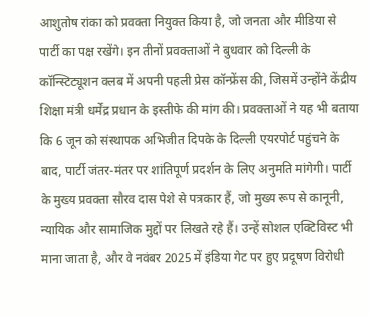आशुतोष रांका को प्रवक्ता नियुक्त किया है, जो जनता और मीडिया से पार्टी का पक्ष रखेंगे। इन तीनों प्रवक्ताओं ने बुधवार को दिल्ली के कॉन्स्टिट्यूशन क्लब में अपनी पहली प्रेस कॉन्फ्रेंस की, जिसमें उन्होंने केंद्रीय शिक्षा मंत्री धर्मेंद्र प्रधान के इस्तीफे की मांग की। प्रवक्ताओं ने यह भी बताया कि 6 जून को संस्थापक अभिजीत दिपके के दिल्ली एयरपोर्ट पहुंचने के बाद, पार्टी जंतर-मंतर पर शांतिपूर्ण प्रदर्शन के लिए अनुमति मांगेगी। पार्टी के मुख्य प्रवक्ता सौरव दास पेशे से पत्रकार हैं, जो मुख्य रूप से कानूनी, न्यायिक और सामाजिक मुद्दों पर लिखते रहे हैं। उन्हें सोशल एक्टिविस्ट भी माना जाता है, और वे नवंबर 2025 में इंडिया गेट पर हुए प्रदूषण विरोधी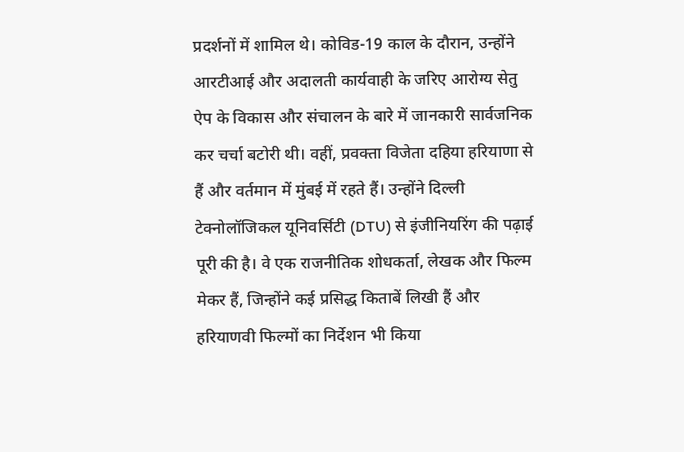प्रदर्शनों में शामिल थे। कोविड-19 काल के दौरान, उन्होंने आरटीआई और अदालती कार्यवाही के जरिए आरोग्य सेतु ऐप के विकास और संचालन के बारे में जानकारी सार्वजनिक कर चर्चा बटोरी थी। वहीं, प्रवक्ता विजेता दहिया हरियाणा से हैं और वर्तमान में मुंबई में रहते हैं। उन्होंने दिल्ली टेक्नोलॉजिकल यूनिवर्सिटी (DTU) से इंजीनियरिंग की पढ़ाई पूरी की है। वे एक राजनीतिक शोधकर्ता, लेखक और फिल्म मेकर हैं, जिन्होंने कई प्रसिद्ध किताबें लिखी हैं और हरियाणवी फिल्मों का निर्देशन भी किया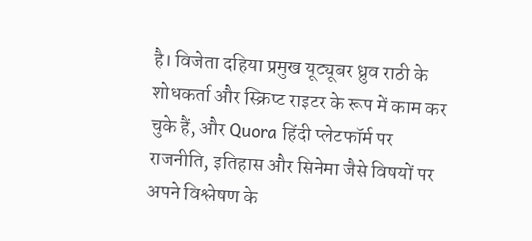है। विजेता दहिया प्रमुख यूट्यूबर ध्रुव राठी के शोधकर्ता और स्क्रिप्ट राइटर के रूप में काम कर चुके हैं, और Quora हिंदी प्लेटफॉर्म पर राजनीति, इतिहास और सिनेमा जैसे विषयों पर अपने विश्लेषण के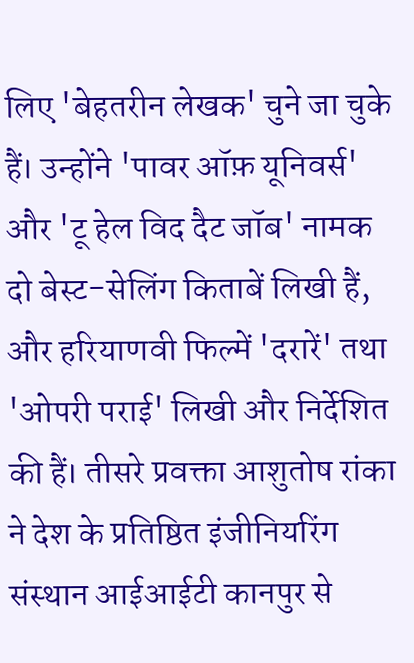लिए 'बेहतरीन लेखक' चुने जा चुके हैं। उन्होंने 'पावर ऑफ़ यूनिवर्स' और 'टू हेल विद दैट जॉब' नामक दो बेस्ट-सेलिंग किताबें लिखी हैं, और हरियाणवी फिल्में 'दरारें' तथा 'ओपरी पराई' लिखी और निर्देशित की हैं। तीसरे प्रवक्ता आशुतोष रांका ने देश के प्रतिष्ठित इंजीनियरिंग संस्थान आईआईटी कानपुर से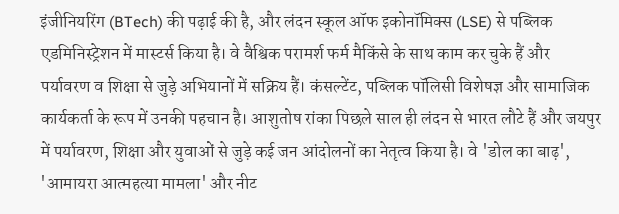इंजीनियरिंग (BTech) की पढ़ाई की है, और लंदन स्कूल ऑफ इकोनॉमिक्स (LSE) से पब्लिक एडमिनिस्ट्रेशन में मास्टर्स किया है। वे वैश्विक परामर्श फर्म मैकिंसे के साथ काम कर चुके हैं और पर्यावरण व शिक्षा से जुड़े अभियानों में सक्रिय हैं। कंसल्टेंट, पब्लिक पॉलिसी विशेषज्ञ और सामाजिक कार्यकर्ता के रूप में उनकी पहचान है। आशुतोष रांका पिछले साल ही लंदन से भारत लौटे हैं और जयपुर में पर्यावरण, शिक्षा और युवाओं से जुड़े कई जन आंदोलनों का नेतृत्व किया है। वे 'डोल का बाढ़', 'आमायरा आत्महत्या मामला' और नीट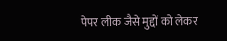पेपर लीक जैसे मुद्दों को लेकर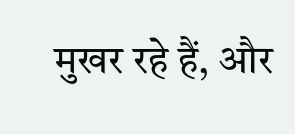मुखर रहे हैं, और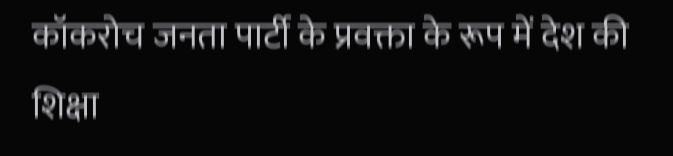कॉकरोच जनता पार्टी के प्रवक्ता के रूप में देश की शिक्षा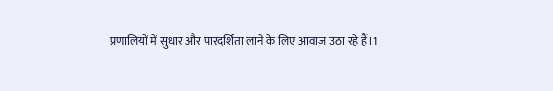प्रणालियों में सुधार और पारदर्शिता लाने के लिए आवाज उठा रहे हैं।1